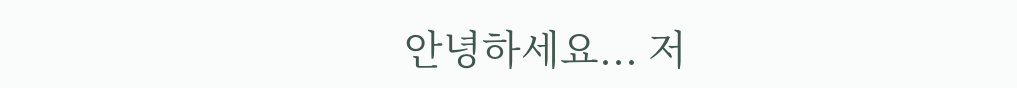안녕하세요... 저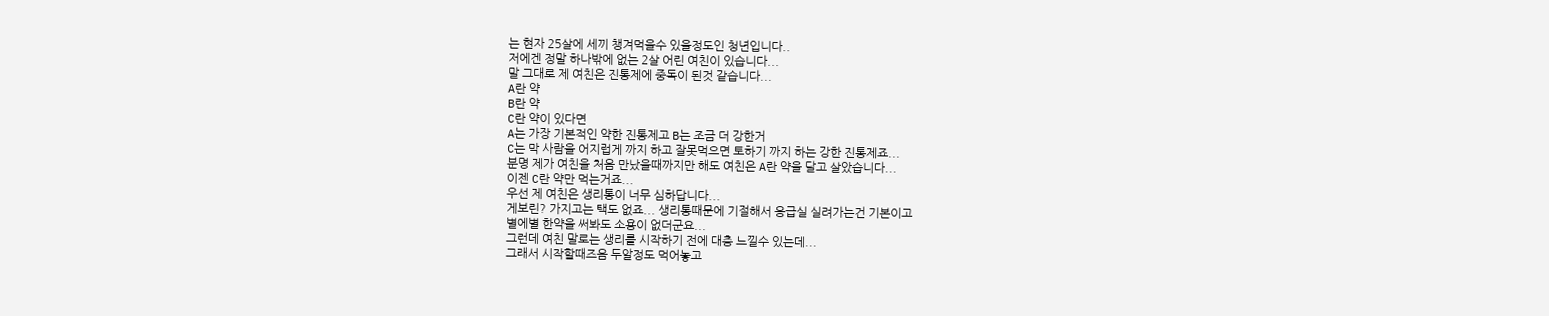는 현자 25살에 세끼 챙겨먹을수 있을정도인 청년입니다..
저에겐 정말 하나밖에 없는 2살 어린 여친이 있습니다...
말 그대로 제 여친은 진통제에 중독이 된것 같습니다...
A란 약
B란 약
C란 약이 있다면
A는 가장 기본적인 약한 진통제고 B는 조금 더 강한거
C는 막 사람을 어지럽게 까지 하고 잘못먹으면 토하기 까지 하는 강한 진통제죠...
분명 제가 여친을 처음 만났을때까지만 해도 여친은 A란 약을 달고 살았습니다...
이젠 C란 약만 먹는거죠...
우선 제 여친은 생리통이 너무 심하답니다...
게보린? 가지고는 택도 없죠... 생리통때문에 기절해서 응급실 실려가는건 기본이고
별에별 한약을 써봐도 소용이 없더군요...
그런데 여친 말로는 생리를 시작하기 전에 대충 느낄수 있는데...
그래서 시작할때즈음 두알정도 먹어놓고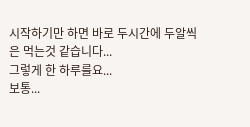시작하기만 하면 바로 두시간에 두알씩은 먹는것 같습니다...
그렇게 한 하루를요...
보통...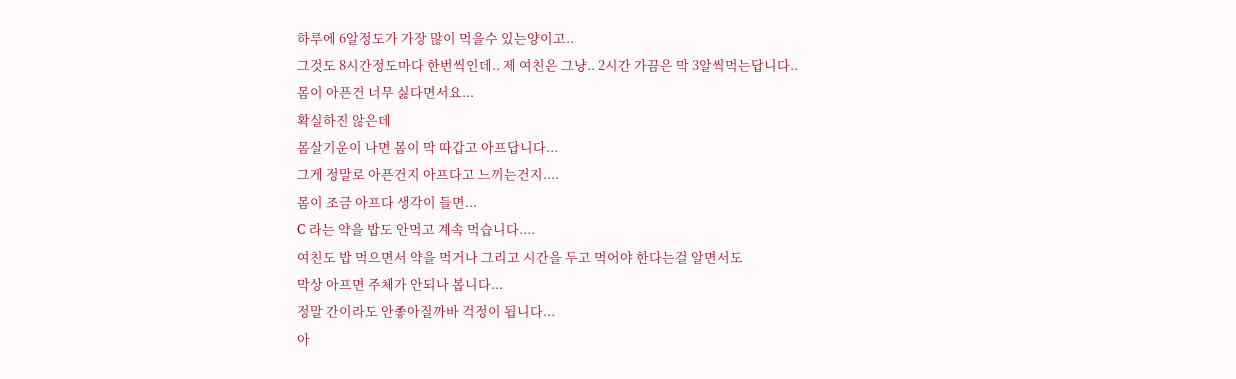하루에 6알정도가 가장 많이 먹을수 있는양이고..
그것도 8시간정도마다 한번씩인데.. 제 여친은 그냥.. 2시간 가끔은 막 3알씩먹는답니다..
몸이 아픈건 너무 싫다면서요...
확실하진 않은데
몸살기운이 나면 몸이 막 따갑고 아프답니다...
그게 정말로 아픈건지 아프다고 느끼는건지....
몸이 조금 아프다 생각이 들면...
C 라는 약을 밥도 안먹고 계속 먹습니다....
여친도 밥 먹으면서 약을 먹거나 그리고 시간을 두고 먹어야 한다는걸 알면서도
막상 아프면 주체가 안되나 봅니다...
정말 간이라도 안좋아질까바 걱정이 됩니다...
아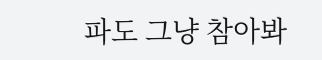파도 그냥 참아봐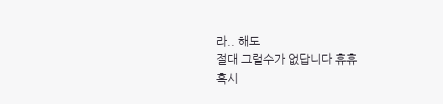라.. 해도
절대 그럴수가 없답니다 휴휴
혹시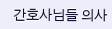간호사님들 의사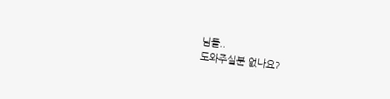님들..
도와주실분 없나요?